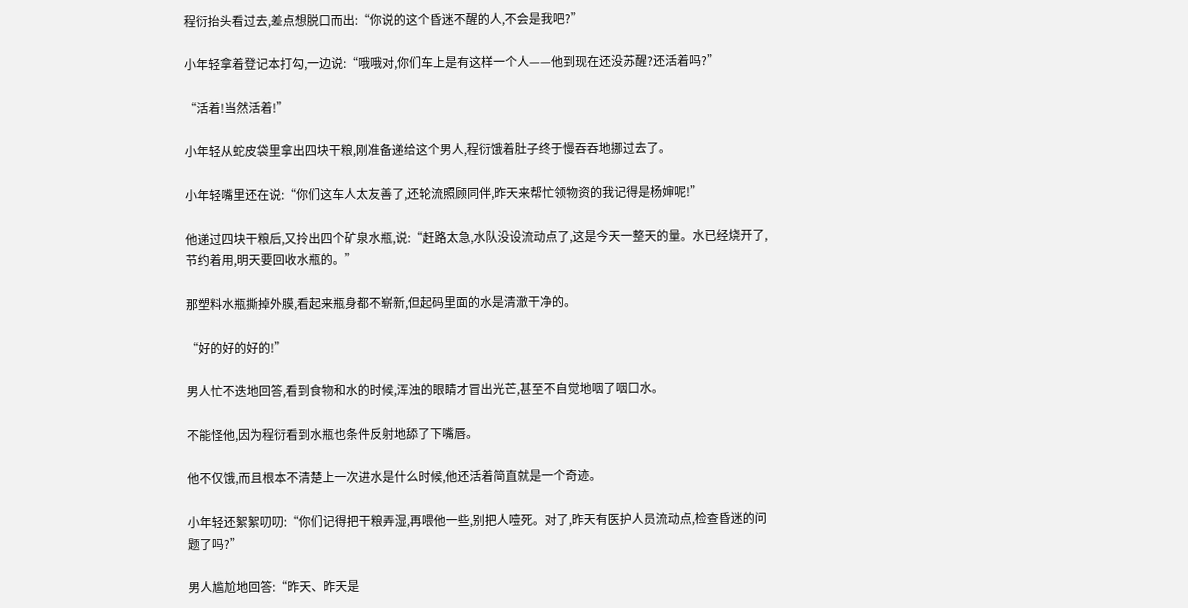程衍抬头看过去,差点想脱口而出:“你说的这个昏迷不醒的人,不会是我吧?”

小年轻拿着登记本打勾,一边说:“哦哦对,你们车上是有这样一个人——他到现在还没苏醒?还活着吗?”

“活着!当然活着!”

小年轻从蛇皮袋里拿出四块干粮,刚准备递给这个男人,程衍饿着肚子终于慢吞吞地挪过去了。

小年轻嘴里还在说:“你们这车人太友善了,还轮流照顾同伴,昨天来帮忙领物资的我记得是杨婶呢!”

他递过四块干粮后,又拎出四个矿泉水瓶,说:“赶路太急,水队没设流动点了,这是今天一整天的量。水已经烧开了,节约着用,明天要回收水瓶的。”

那塑料水瓶撕掉外膜,看起来瓶身都不崭新,但起码里面的水是清澈干净的。

“好的好的好的!”

男人忙不迭地回答,看到食物和水的时候,浑浊的眼睛才冒出光芒,甚至不自觉地咽了咽口水。

不能怪他,因为程衍看到水瓶也条件反射地舔了下嘴唇。

他不仅饿,而且根本不清楚上一次进水是什么时候,他还活着简直就是一个奇迹。

小年轻还絮絮叨叨:“你们记得把干粮弄湿,再喂他一些,别把人噎死。对了,昨天有医护人员流动点,检查昏迷的问题了吗?”

男人尴尬地回答:“昨天、昨天是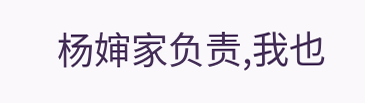杨婶家负责,我也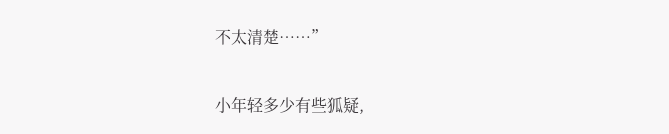不太清楚……”

小年轻多少有些狐疑,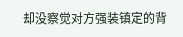却没察觉对方强装镇定的背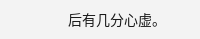后有几分心虚。